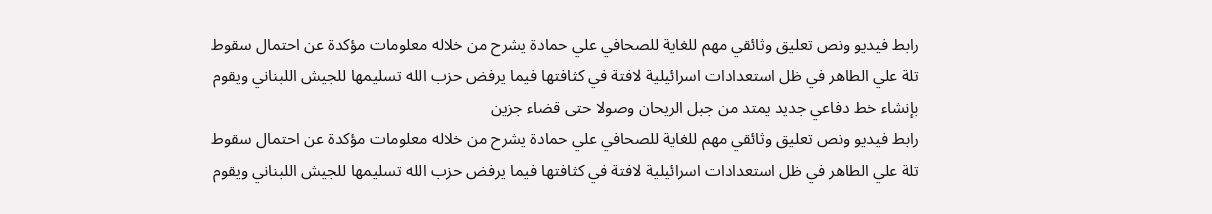رابط فيديو ونص تعليق وثائقي مهم للغاية للصحافي علي حمادة يشرح من خلاله معلومات مؤكدة عن احتمال سقوط تلة علي الطاهر في ظل استعدادات اسرائيلية لافتة في كثافتها فيما يرفض حزب الله تسليمها للجيش اللبناني ويقوم بإنشاء خط دفاعي جديد يمتد من جبل الريحان وصولا حتى قضاء جزين
رابط فيديو ونص تعليق وثائقي مهم للغاية للصحافي علي حمادة يشرح من خلاله معلومات مؤكدة عن احتمال سقوط تلة علي الطاهر في ظل استعدادات اسرائيلية لافتة في كثافتها فيما يرفض حزب الله تسليمها للجيش اللبناني ويقوم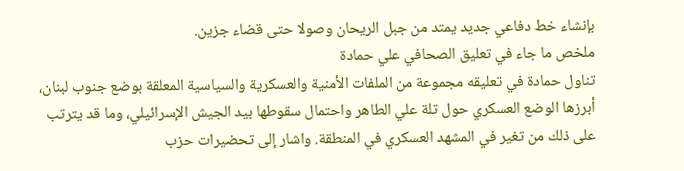بإنشاء خط دفاعي جديد يمتد من جبل الريحان وصولا حتى قضاء جزين.
ملخص ما جاء في تعليق الصحافي علي حمادة
تناول حمادة في تعليقه مجموعة من الملفات الأمنية والعسكرية والسياسية المعلقة بوضع جنوب لبنان، أبرزها الوضع العسكري حول تلة علي الطاهر واحتمال سقوطها بيد الجيش الإسرائيلي، وما قد يترتب على ذلك من تغير في المشهد العسكري في المنطقة. واشار إلى تحضيرات حزب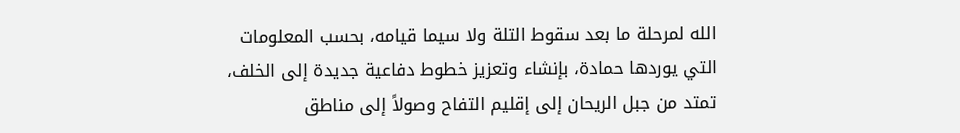الله لمرحلة ما بعد سقوط التلة ولا سيما قيامه، بحسب المعلومات التي يوردها حمادة، بإنشاء وتعزيز خطوط دفاعية جديدة إلى الخلف، تمتد من جبل الريحان إلى إقليم التفاح وصولاً إلى مناطق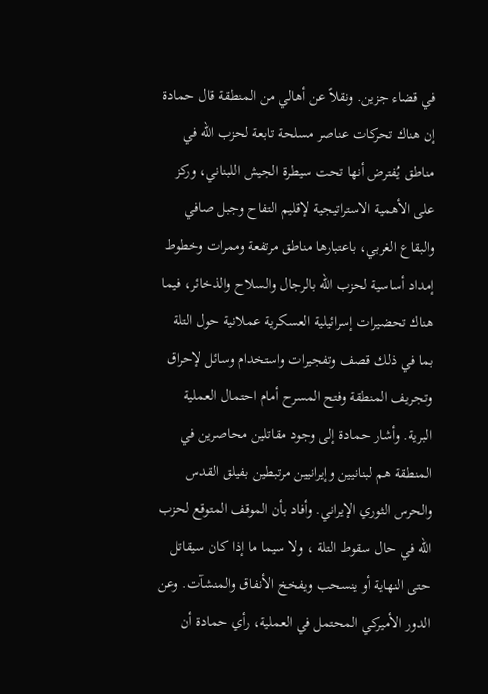في قضاء جزين. ونقلاً عن أهالي من المنطقة قال حمادة إن هناك تحركات عناصر مسلحة تابعة لحزب الله في مناطق يُفترض أنها تحت سيطرة الجيش اللبناني، وركز على الأهمية الاستراتيجية لإقليم التفاح وجبل صافي والبقاع الغربي، باعتبارها مناطق مرتفعة وممرات وخطوط إمداد أساسية لحزب الله بالرجال والسلاح والذخائر، فيما هناك تحضيرات إسرائيلية العسكرية عملانية حول التلة بما في ذلك قصف وتفجيرات واستخدام وسائل لإحراق وتجريف المنطقة وفتح المسرح أمام احتمال العملية البرية. وأشار حمادة إلى وجود مقاتلين محاصرين في المنطقة هم لبنانيين وإيرانيين مرتبطين بفيلق القدس والحرس الثوري الإيراني. وأفاد بأن الموقف المتوقع لحزب الله في حال سقوط التلة ، ولا سيما ما إذا كان سيقاتل حتى النهاية أو ينسحب ويفخخ الأنفاق والمنشآت. وعن الدور الأميركي المحتمل في العملية، رأي حمادة أن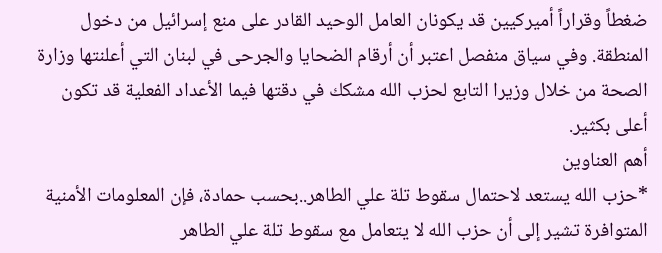ضغطاً وقراراً أميركيين قد يكونان العامل الوحيد القادر على منع إسرائيل من دخول المنطقة. وفي سياق منفصل اعتبر أن أرقام الضحايا والجرحى في لبنان التي أعلنتها وزارة الصحة من خلال وزيرا التابع لحزب الله مشكك في دقتها فيما الأعداد الفعلية قد تكون أعلى بكثير.
أهم العناوين
*حزب الله يستعد لاحتمال سقوط تلة علي الطاهر..بحسب حمادة، فإن المعلومات الأمنية المتوافرة تشير إلى أن حزب الله لا يتعامل مع سقوط تلة علي الطاهر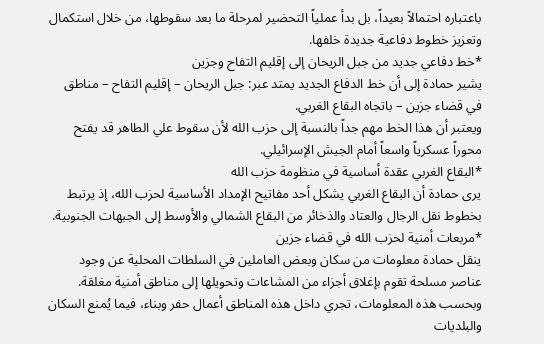باعتباره احتمالاً بعيداً، بل بدأ عملياً التحضير لمرحلة ما بعد سقوطها، من خلال استكمال وتعزيز خطوط دفاعية جديدة خلفها.
*خط دفاعي جديد من جبل الريحان إلى إقليم التفاح وجزين
يشير حمادة إلى أن خط الدفاع الجديد يمتد عبر: جبل الريحان – إقليم التفاح – مناطق في قضاء جزين – باتجاه البقاع الغربي.
ويعتبر أن هذا الخط مهم جداً بالنسبة إلى حزب الله لأن سقوط علي الطاهر قد يفتح محوراً عسكرياً واسعاً أمام الجيش الإسرائيلي.
*البقاع الغربي عقدة أساسية في منظومة حزب الله
يرى حمادة أن البقاع الغربي يشكل أحد مفاتيح الإمداد الأساسية لحزب الله، إذ يرتبط بخطوط نقل الرجال والعتاد والذخائر من البقاع الشمالي والأوسط إلى الجبهات الجنوبية.
*مربعات أمنية لحزب الله في قضاء جزين
ينقل حمادة معلومات من سكان وبعض العاملين في السلطات المحلية عن وجود عناصر مسلحة تقوم بإغلاق أجزاء من المشاعات وتحويلها إلى مناطق أمنية مغلقة. وبحسب هذه المعلومات، تجري داخل هذه المناطق أعمال حفر وبناء، فيما يُمنع السكان والبلديات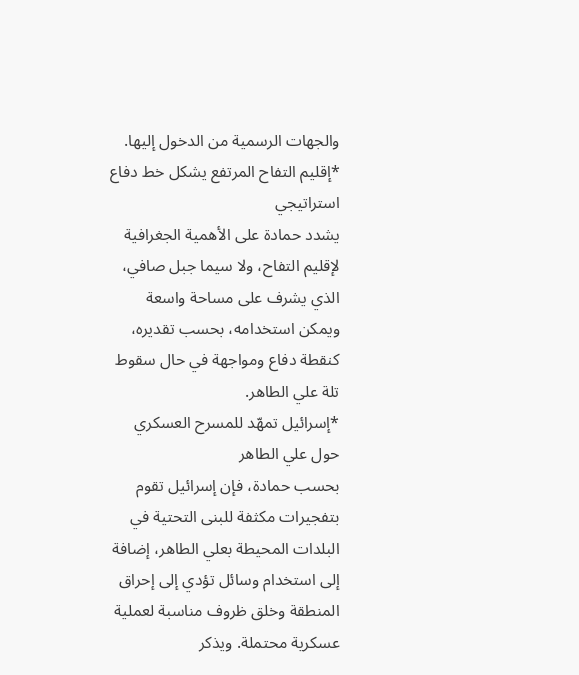والجهات الرسمية من الدخول إليها.
*إقليم التفاح المرتفع يشكل خط دفاع استراتيجي
يشدد حمادة على الأهمية الجغرافية لإقليم التفاح، ولا سيما جبل صافي، الذي يشرف على مساحة واسعة ويمكن استخدامه، بحسب تقديره، كنقطة دفاع ومواجهة في حال سقوط تلة علي الطاهر.
*إسرائيل تمهّد للمسرح العسكري حول علي الطاهر
بحسب حمادة، فإن إسرائيل تقوم بتفجيرات مكثفة للبنى التحتية في البلدات المحيطة بعلي الطاهر، إضافة إلى استخدام وسائل تؤدي إلى إحراق المنطقة وخلق ظروف مناسبة لعملية عسكرية محتملة. ويذكر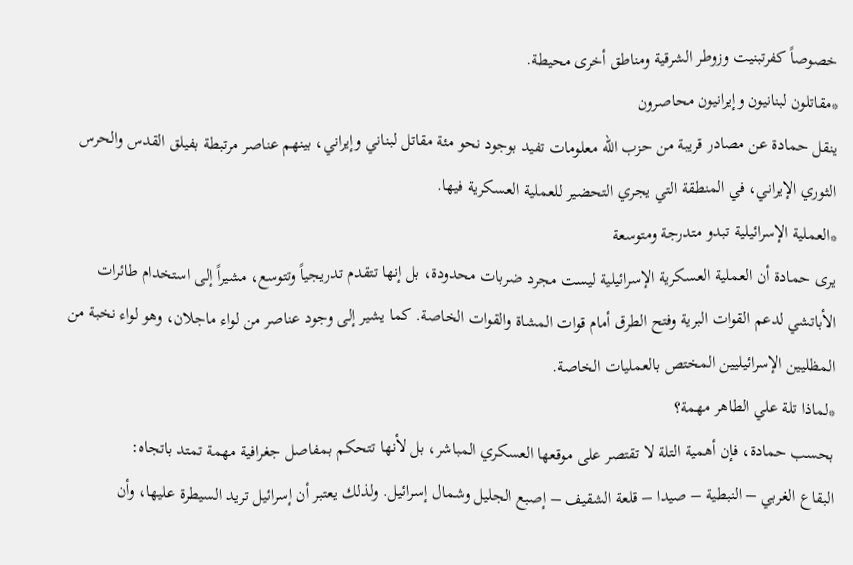خصوصاً كفرتبنيت وزوطر الشرقية ومناطق أخرى محيطة.
*مقاتلون لبنانيون وإيرانيون محاصرون
ينقل حمادة عن مصادر قريبة من حزب الله معلومات تفيد بوجود نحو مئة مقاتل لبناني وإيراني، بينهم عناصر مرتبطة بفيلق القدس والحرس الثوري الإيراني، في المنطقة التي يجري التحضير للعملية العسكرية فيها.
*العملية الإسرائيلية تبدو متدرجة ومتوسعة
يرى حمادة أن العملية العسكرية الإسرائيلية ليست مجرد ضربات محدودة، بل إنها تتقدم تدريجياً وتتوسع، مشيراً إلى استخدام طائرات الأباتشي لدعم القوات البرية وفتح الطرق أمام قوات المشاة والقوات الخاصة. كما يشير إلى وجود عناصر من لواء ماجلان، وهو لواء نخبة من المظليين الإسرائيليين المختص بالعمليات الخاصة.
*لماذا تلة علي الطاهر مهمة؟
بحسب حمادة، فإن أهمية التلة لا تقتصر على موقعها العسكري المباشر، بل لأنها تتحكم بمفاصل جغرافية مهمة تمتد باتجاه:
البقاع الغربي – النبطية – صيدا – قلعة الشقيف – إصبع الجليل وشمال إسرائيل. ولذلك يعتبر أن إسرائيل تريد السيطرة عليها، وأن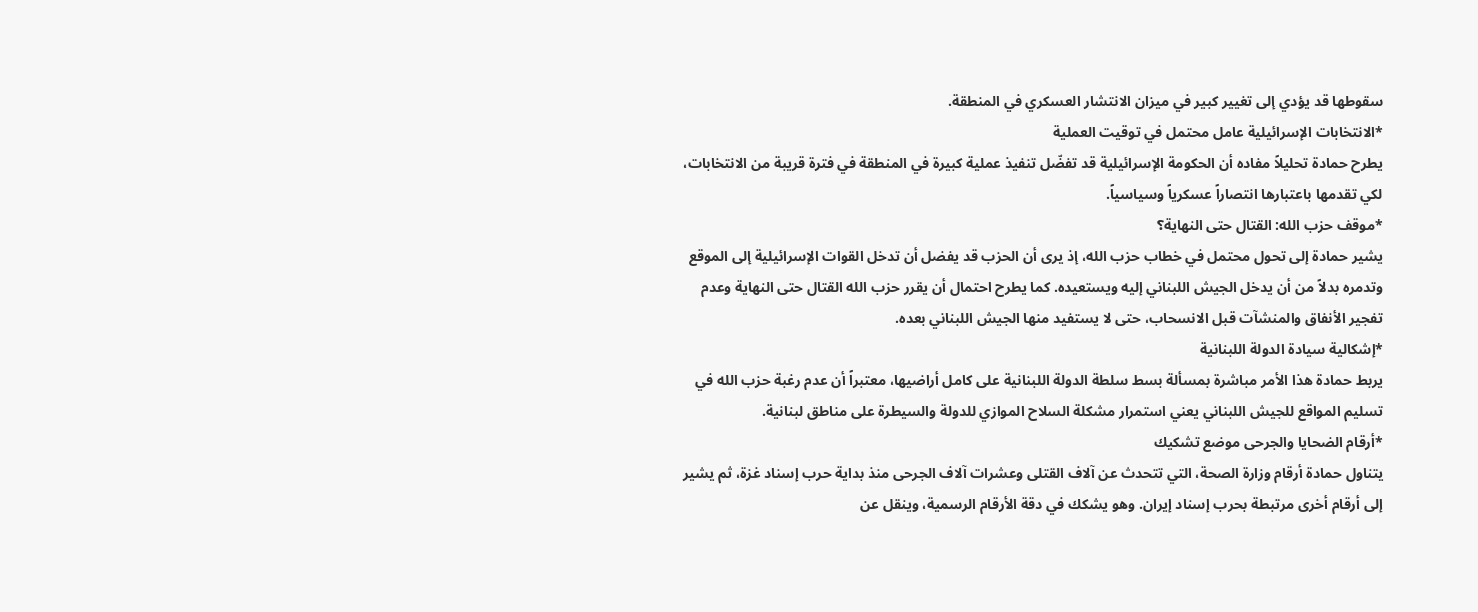سقوطها قد يؤدي إلى تغيير كبير في ميزان الانتشار العسكري في المنطقة.
*الانتخابات الإسرائيلية عامل محتمل في توقيت العملية
يطرح حمادة تحليلاً مفاده أن الحكومة الإسرائيلية قد تفضّل تنفيذ عملية كبيرة في المنطقة في فترة قريبة من الانتخابات، لكي تقدمها باعتبارها انتصاراً عسكرياً وسياسياً.
*موقف حزب الله: القتال حتى النهاية؟
يشير حمادة إلى تحول محتمل في خطاب حزب الله، إذ يرى أن الحزب قد يفضل أن تدخل القوات الإسرائيلية إلى الموقع وتدمره بدلاً من أن يدخل الجيش اللبناني إليه ويستعيده. كما يطرح احتمال أن يقرر حزب الله القتال حتى النهاية وعدم تفجير الأنفاق والمنشآت قبل الانسحاب، حتى لا يستفيد منها الجيش اللبناني بعده.
*إشكالية سيادة الدولة اللبنانية
يربط حمادة هذا الأمر مباشرة بمسألة بسط سلطة الدولة اللبنانية على كامل أراضيها، معتبراً أن عدم رغبة حزب الله في تسليم المواقع للجيش اللبناني يعني استمرار مشكلة السلاح الموازي للدولة والسيطرة على مناطق لبنانية.
*أرقام الضحايا والجرحى موضع تشكيك
يتناول حمادة أرقام وزارة الصحة، التي تتحدث عن آلاف القتلى وعشرات آلاف الجرحى منذ بداية حرب إسناد غزة، ثم يشير إلى أرقام أخرى مرتبطة بحرب إسناد إيران. وهو يشكك في دقة الأرقام الرسمية، وينقل عن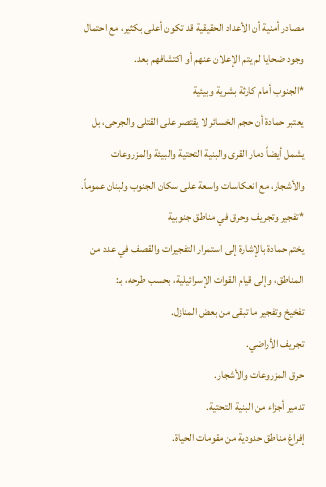مصادر أمنية أن الأعداد الحقيقية قد تكون أعلى بكثير، مع احتمال وجود ضحايا لم يتم الإعلان عنهم أو اكتشافهم بعد.
*الجنوب أمام كارثة بشرية وبيئية
يعتبر حمادة أن حجم الخسائر لا يقتصر على القتلى والجرحى، بل يشمل أيضاً دمار القرى والبنية التحتية والبيئة والمزروعات والأشجار، مع انعكاسات واسعة على سكان الجنوب ولبنان عموماً.
*تفجير وتجريف وحرق في مناطق جنوبية
يختم حمادة بالإشارة إلى استمرار التفجيرات والقصف في عدد من المناطق، وإلى قيام القوات الإسرائيلية، بحسب طرحه، بـ:
تفخيخ وتفجير ما تبقى من بعض المنازل.
تجريف الأراضي.
حرق المزروعات والأشجار.
تدمير أجزاء من البنية التحتية.
إفراغ مناطق حدودية من مقومات الحياة.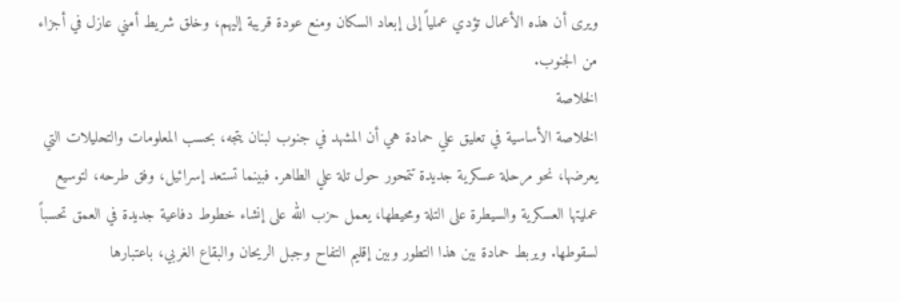ويرى أن هذه الأعمال تؤدي عملياً إلى إبعاد السكان ومنع عودة قريبة إليهم، وخلق شريط أمني عازل في أجزاء من الجنوب.
الخلاصة
الخلاصة الأساسية في تعليق علي حمادة هي أن المشهد في جنوب لبنان يتجه، بحسب المعلومات والتحليلات التي يعرضها، نحو مرحلة عسكرية جديدة تتمحور حول تلة علي الطاهر. فبينما تستعد إسرائيل، وفق طرحه، لتوسيع عمليتها العسكرية والسيطرة على التلة ومحيطها، يعمل حزب الله على إنشاء خطوط دفاعية جديدة في العمق تحسباً لسقوطها. ويربط حمادة بين هذا التطور وبين إقليم التفاح وجبل الريحان والبقاع الغربي، باعتبارها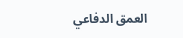العمق الدفاعي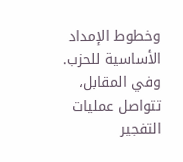وخطوط الإمداد الأساسية للحزب. وفي المقابل، تتواصل عمليات التفجير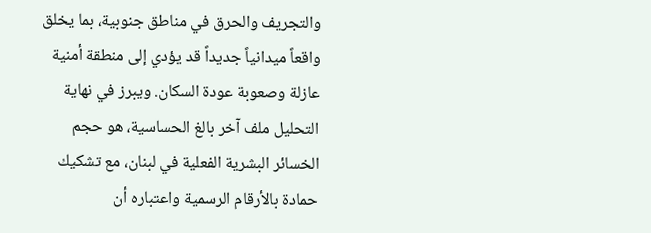والتجريف والحرق في مناطق جنوبية، بما يخلق واقعاً ميدانياً جديداً قد يؤدي إلى منطقة أمنية عازلة وصعوبة عودة السكان. ويبرز في نهاية التحليل ملف آخر بالغ الحساسية، هو حجم الخسائر البشرية الفعلية في لبنان، مع تشكيك حمادة بالأرقام الرسمية واعتباره أن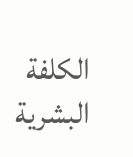الكلفة البشرية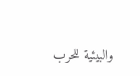والبيئية للحرب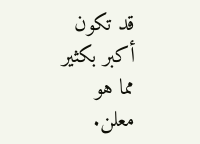قد تكون أكبر بكثير مما هو معلن.